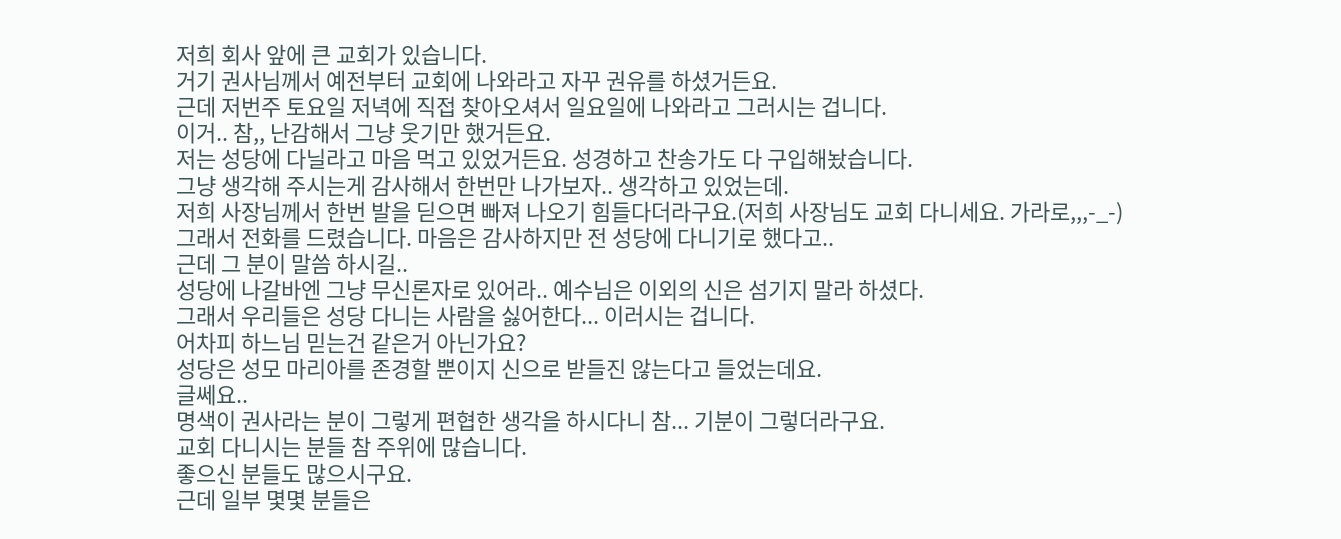저희 회사 앞에 큰 교회가 있습니다.
거기 권사님께서 예전부터 교회에 나와라고 자꾸 권유를 하셨거든요.
근데 저번주 토요일 저녁에 직접 찾아오셔서 일요일에 나와라고 그러시는 겁니다.
이거.. 참,, 난감해서 그냥 웃기만 했거든요.
저는 성당에 다닐라고 마음 먹고 있었거든요. 성경하고 찬송가도 다 구입해놨습니다.
그냥 생각해 주시는게 감사해서 한번만 나가보자.. 생각하고 있었는데.
저희 사장님께서 한번 발을 딛으면 빠져 나오기 힘들다더라구요.(저희 사장님도 교회 다니세요. 가라로,,,-_-)
그래서 전화를 드렸습니다. 마음은 감사하지만 전 성당에 다니기로 했다고..
근데 그 분이 말씀 하시길..
성당에 나갈바엔 그냥 무신론자로 있어라.. 예수님은 이외의 신은 섬기지 말라 하셨다.
그래서 우리들은 성당 다니는 사람을 싫어한다... 이러시는 겁니다.
어차피 하느님 믿는건 같은거 아닌가요?
성당은 성모 마리아를 존경할 뿐이지 신으로 받들진 않는다고 들었는데요.
글쎄요..
명색이 권사라는 분이 그렇게 편협한 생각을 하시다니 참... 기분이 그렇더라구요.
교회 다니시는 분들 참 주위에 많습니다.
좋으신 분들도 많으시구요.
근데 일부 몇몇 분들은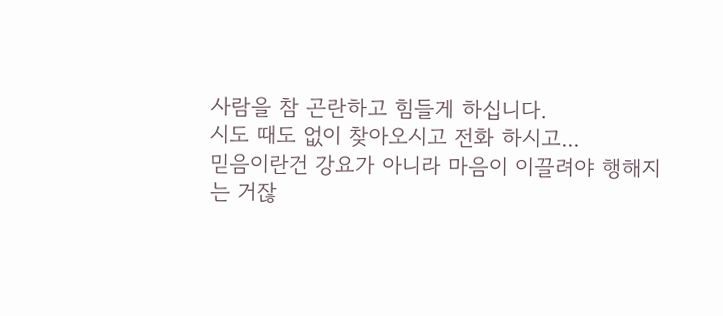사람을 참 곤란하고 힘들게 하십니다.
시도 때도 없이 찾아오시고 전화 하시고...
믿음이란건 강요가 아니라 마음이 이끌려야 행해지는 거잖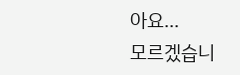아요...
모르겠습니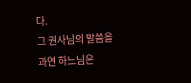다.
그 권사님의 말씀을 과연 하느님은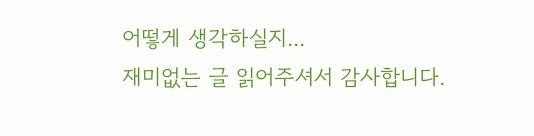어떻게 생각하실지...
재미없는 글 읽어주셔서 감사합니다.